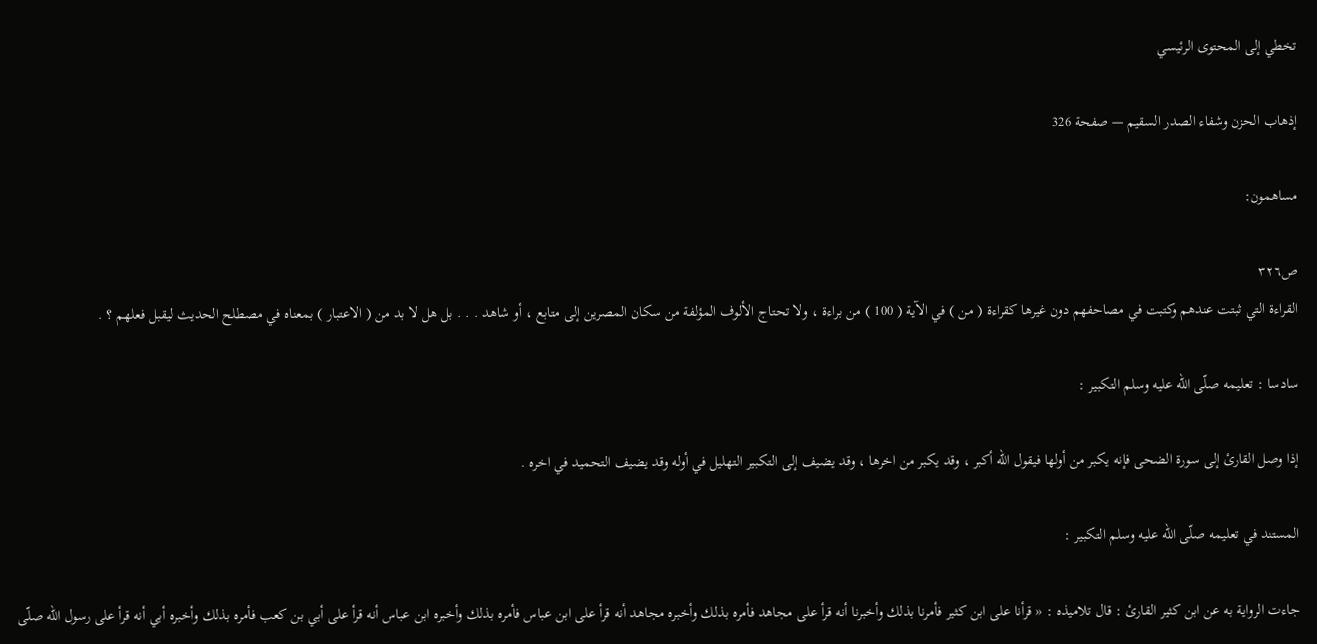تخطي إلى المحتوى الرئيسي

إذهاب الحزن وشفاء الصدر السقيم — صفحة 326

مساهمون:

ص٣٢٦
القراءة التي ثبتت عندهم وكتبت في مصاحفهم دون غيرها كقراءة ( من ) في الآية ( 100 ) من براءة ، ولا تحتاج الألوف المؤلفة من سكان المصرين إلى متابع ، أو شاهد . . . بل هل لا بد من ( الاعتبار ) بمعناه في مصطلح الحديث ليقبل فعلهم ؟ .

سادسا : تعليمه صلّى اللّه عليه وسلم التكبير :

إذا وصل القارئ إلى سورة الضحى فإنه يكبر من أولها فيقول اللّه أكبر ، وقد يكبر من اخرها ، وقد يضيف إلى التكبير التهليل في أوله وقد يضيف التحميد في اخره .

المستند في تعليمه صلّى اللّه عليه وسلم التكبير :

جاءت الرواية به عن ابن كثير القارئ : قال تلاميذه : « قرأنا على ابن كثير فأمرنا بذلك وأخبرنا أنه قرأ على مجاهد فأمره بذلك وأخبره مجاهد أنه قرأ على ابن عباس فأمره بذلك وأخبره ابن عباس أنه قرأ على أبي بن كعب فأمره بذلك وأخبره أبي أنه قرأ على رسول اللّه صلّى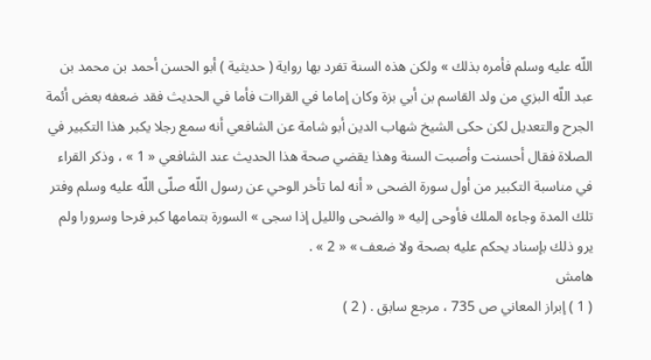اللّه عليه وسلم فأمره بذلك » ولكن هذه السنة تفرد بها رواية ( حديثية ) أبو الحسن أحمد بن محمد بن عبد اللّه البزي من ولد القاسم بن أبي بزة وكان إماما في القراات فأما في الحديث فقد ضعفه بعض أئمة الجرح والتعديل لكن حكى الشيخ شهاب الدين أبو شامة عن الشافعي أنه سمع رجلا يكبر هذا التكبير في الصلاة فقال أحسنت وأصبت السنة وهذا يقضي صحة هذا الحديث عند الشافعي « 1 » ، وذكر القراء في مناسبة التكبير من أول سورة الضحى « أنه لما تأخر الوحي عن رسول اللّه صلّى اللّه عليه وسلم وفتر تلك المدة وجاءه الملك فأوحى إليه « والضحى والليل إذا سجى » السورة بتمامها كبر فرحا وسرورا ولم يرو ذلك بإسناد يحكم عليه بصحة ولا ضعف » « 2 » .
هامش
( 1 ) إبراز المعاني ص 735 ، مرجع سابق . ( 2 )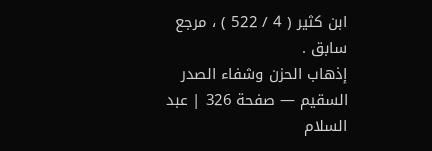ابن كثير ( 4 / 522 ) ، مرجع سابق .
إذهاب الحزن وشفاء الصدر السقيم — صفحة 326 | عبد السلام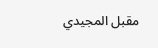مقبل المجيدي